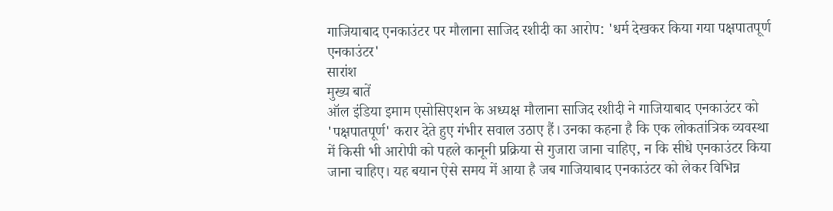गाजियाबाद एनकाउंटर पर मौलाना साजिद रशीदी का आरोप: 'धर्म देखकर किया गया पक्षपातपूर्ण एनकाउंटर'
सारांश
मुख्य बातें
ऑल इंडिया इमाम एसोसिएशन के अध्यक्ष मौलाना साजिद रशीदी ने गाजियाबाद एनकाउंटर को 'पक्षपातपूर्ण' करार देते हुए गंभीर सवाल उठाए हैं। उनका कहना है कि एक लोकतांत्रिक व्यवस्था में किसी भी आरोपी को पहले कानूनी प्रक्रिया से गुजारा जाना चाहिए, न कि सीधे एनकाउंटर किया जाना चाहिए। यह बयान ऐसे समय में आया है जब गाजियाबाद एनकाउंटर को लेकर विभिन्न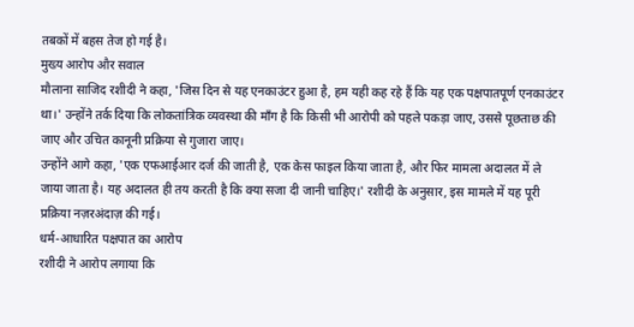तबकों में बहस तेज हो गई है।
मुख्य आरोप और सवाल
मौलाना साजिद रशीदी ने कहा, 'जिस दिन से यह एनकाउंटर हुआ है, हम यही कह रहे हैं कि यह एक पक्षपातपूर्ण एनकाउंटर था।' उन्होंने तर्क दिया कि लोकतांत्रिक व्यवस्था की माँग है कि किसी भी आरोपी को पहले पकड़ा जाए, उससे पूछताछ की जाए और उचित कानूनी प्रक्रिया से गुजारा जाए।
उन्होंने आगे कहा, 'एक एफआईआर दर्ज की जाती है, एक केस फाइल किया जाता है, और फिर मामला अदालत में ले जाया जाता है। यह अदालत ही तय करती है कि क्या सजा दी जानी चाहिए।' रशीदी के अनुसार, इस मामले में यह पूरी प्रक्रिया नज़रअंदाज़ की गई।
धर्म-आधारित पक्षपात का आरोप
रशीदी ने आरोप लगाया कि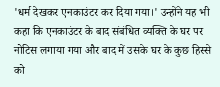'धर्म देखकर एनकाउंटर कर दिया गया।' उन्होंने यह भी कहा कि एनकाउंटर के बाद संबंधित व्यक्ति के घर पर नोटिस लगाया गया और बाद में उसके घर के कुछ हिस्से को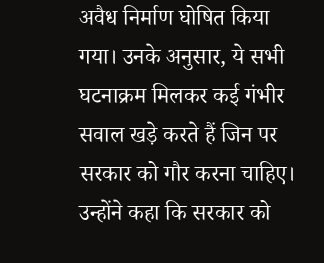अवैध निर्माण घोषित किया गया। उनके अनुसार, ये सभी घटनाक्रम मिलकर कई गंभीर सवाल खड़े करते हैं जिन पर सरकार को गौर करना चाहिए।
उन्होंने कहा कि सरकार को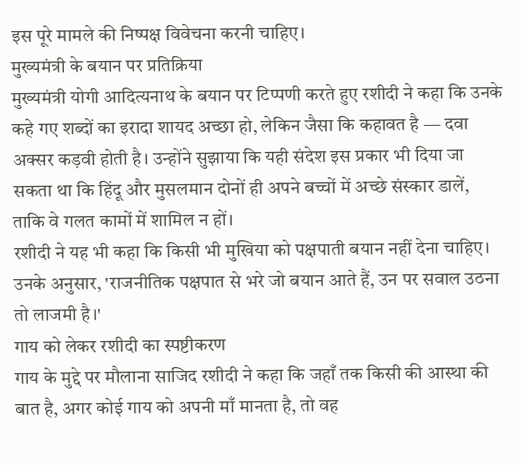इस पूरे मामले की निष्पक्ष विवेचना करनी चाहिए।
मुख्यमंत्री के बयान पर प्रतिक्रिया
मुख्यमंत्री योगी आदित्यनाथ के बयान पर टिप्पणी करते हुए रशीदी ने कहा कि उनके कहे गए शब्दों का इरादा शायद अच्छा हो, लेकिन जैसा कि कहावत है — दवा अक्सर कड़वी होती है। उन्होंने सुझाया कि यही संदेश इस प्रकार भी दिया जा सकता था कि हिंदू और मुसलमान दोनों ही अपने बच्चों में अच्छे संस्कार डालें, ताकि वे गलत कामों में शामिल न हों।
रशीदी ने यह भी कहा कि किसी भी मुखिया को पक्षपाती बयान नहीं देना चाहिए। उनके अनुसार, 'राजनीतिक पक्षपात से भरे जो बयान आते हैं, उन पर सवाल उठना तो लाजमी है।'
गाय को लेकर रशीदी का स्पष्टीकरण
गाय के मुद्दे पर मौलाना साजिद रशीदी ने कहा कि जहाँ तक किसी की आस्था की बात है, अगर कोई गाय को अपनी माँ मानता है, तो वह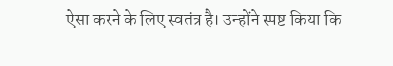ऐसा करने के लिए स्वतंत्र है। उन्होंने स्पष्ट किया कि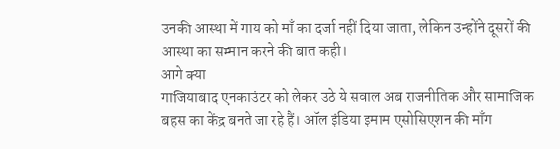उनकी आस्था में गाय को माँ का दर्जा नहीं दिया जाता, लेकिन उन्होंने दूसरों की आस्था का सम्मान करने की बात कही।
आगे क्या
गाजियाबाद एनकाउंटर को लेकर उठे ये सवाल अब राजनीतिक और सामाजिक बहस का केंद्र बनते जा रहे हैं। ऑल इंडिया इमाम एसोसिएशन की माँग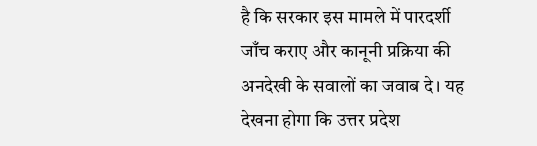है कि सरकार इस मामले में पारदर्शी जाँच कराए और कानूनी प्रक्रिया की अनदेखी के सवालों का जवाब दे। यह देखना होगा कि उत्तर प्रदेश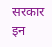सरकार इन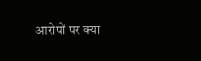आरोपों पर क्या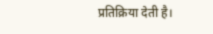प्रतिक्रिया देती है।